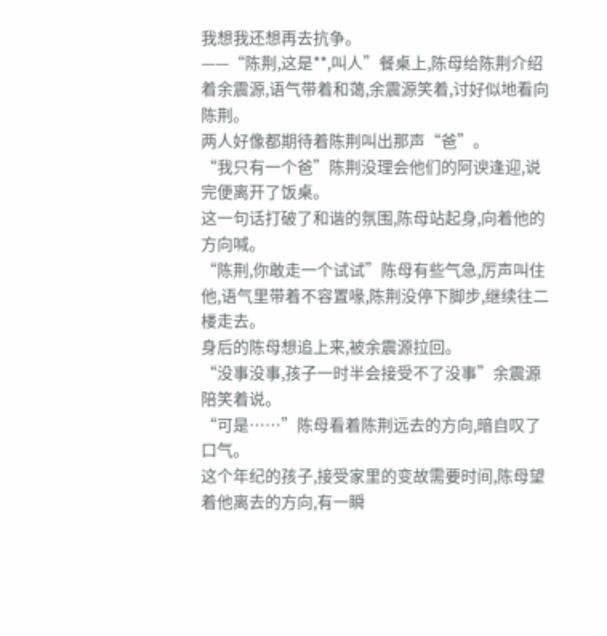我想我还想再去抗争。
——“陈荆,这是**,叫人”餐桌上,陈母给陈荆介绍着余震源,语气带着和蔼,余震源笑着,讨好似地看向陈荆。
两人好像都期待着陈荆叫出那声“爸”。
“我只有一个爸”陈荆没理会他们的阿谀逢迎,说完便离开了饭桌。
这一句话打破了和谐的氛围,陈母站起身,向着他的方向喊。
“陈荆,你敢走一个试试”陈母有些气急,厉声叫住他,语气里带着不容置喙,陈荆没停下脚步,继续往二楼走去。
身后的陈母想追上来,被余震源拉回。
“没事没事,孩子一时半会接受不了没事”余震源陪笑着说。
“可是……”陈母看着陈荆远去的方向,暗自叹了口气。
这个年纪的孩子,接受家里的变故需要时间,陈母望着他离去的方向,有一瞬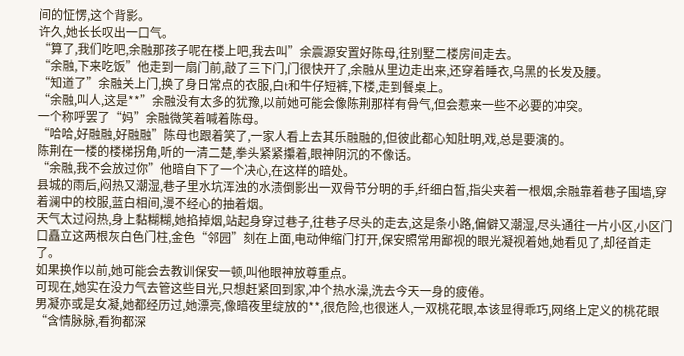间的怔愣,这个背影。
许久,她长长叹出一口气。
“算了,我们吃吧,余融那孩子呢在楼上吧,我去叫”余震源安置好陈母,往别墅二楼房间走去。
“余融,下来吃饭”他走到一扇门前,敲了三下门,门很快开了,余融从里边走出来,还穿着睡衣,乌黑的长发及腰。
“知道了”余融关上门,换了身日常点的衣服,白t和牛仔短裤,下楼,走到餐桌上。
“余融,叫人,这是**”余融没有太多的犹豫,以前她可能会像陈荆那样有骨气,但会惹来一些不必要的冲突。
一个称呼罢了“妈”余融微笑着喊着陈母。
“哈哈,好融融,好融融”陈母也跟着笑了,一家人看上去其乐融融的,但彼此都心知肚明,戏,总是要演的。
陈荆在一楼的楼梯拐角,听的一清二楚,拳头紧紧攥着,眼神阴沉的不像话。
“余融,我不会放过你”他暗自下了一个决心,在这样的暗处。
县城的雨后,闷热又潮湿,巷子里水坑浑浊的水渍倒影出一双骨节分明的手,纤细白皙,指尖夹着一根烟,余融靠着巷子围墙,穿着澜中的校服,蓝白相间,漫不经心的抽着烟。
天气太过闷热,身上黏糊糊,她掐掉烟,站起身穿过巷子,往巷子尽头的走去,这是条小路,偏僻又潮湿,尽头通往一片小区,小区门口矗立这两根灰白色门柱,金色“邻园”刻在上面,电动伸缩门打开,保安照常用鄙视的眼光凝视着她,她看见了,却径首走了。
如果换作以前,她可能会去教训保安一顿,叫他眼神放尊重点。
可现在,她实在没力气去管这些目光,只想赶紧回到家,冲个热水澡,洗去今天一身的疲倦。
男凝亦或是女凝,她都经历过,她漂亮,像暗夜里绽放的**,很危险,也很迷人,一双桃花眼,本该显得乖巧,网络上定义的桃花眼“含情脉脉,看狗都深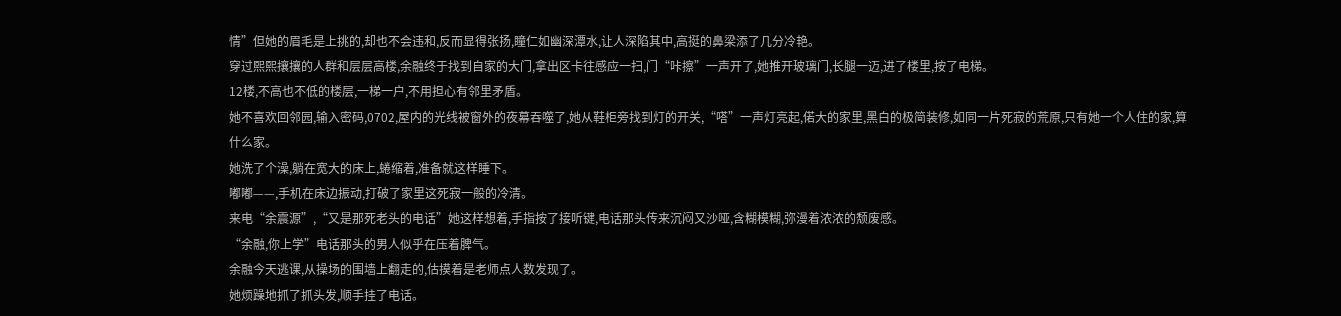情”但她的眉毛是上挑的,却也不会违和,反而显得张扬,瞳仁如幽深潭水,让人深陷其中,高挺的鼻梁添了几分冷艳。
穿过熙熙攘攘的人群和层层高楼,余融终于找到自家的大门,拿出区卡往感应一扫,门“咔擦”一声开了,她推开玻璃门,长腿一迈,进了楼里,按了电梯。
12楼,不高也不低的楼层,一梯一户,不用担心有邻里矛盾。
她不喜欢回邻园,输入密码,0702,屋内的光线被窗外的夜幕吞噬了,她从鞋柜旁找到灯的开关,“嗒”一声灯亮起,偌大的家里,黑白的极简装修,如同一片死寂的荒原,只有她一个人住的家,算什么家。
她洗了个澡,躺在宽大的床上,蜷缩着,准备就这样睡下。
嘟嘟——,手机在床边振动,打破了家里这死寂一般的冷清。
来电“余震源”,“又是那死老头的电话”她这样想着,手指按了接听键,电话那头传来沉闷又沙哑,含糊模糊,弥漫着浓浓的颓废感。
“余融,你上学”电话那头的男人似乎在压着脾气。
余融今天逃课,从操场的围墙上翻走的,估摸着是老师点人数发现了。
她烦躁地抓了抓头发,顺手挂了电话。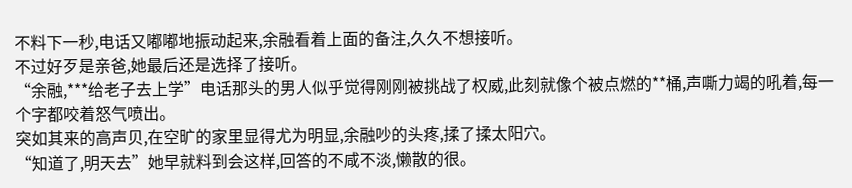不料下一秒,电话又嘟嘟地振动起来,余融看着上面的备注,久久不想接听。
不过好歹是亲爸,她最后还是选择了接听。
“余融,***给老子去上学”电话那头的男人似乎觉得刚刚被挑战了权威,此刻就像个被点燃的**桶,声嘶力竭的吼着,每一个字都咬着怒气喷出。
突如其来的高声贝,在空旷的家里显得尤为明显,余融吵的头疼,揉了揉太阳穴。
“知道了,明天去”她早就料到会这样,回答的不咸不淡,懒散的很。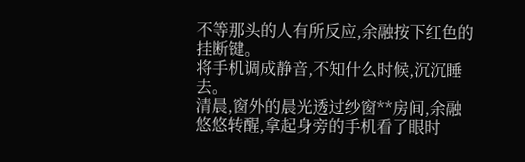不等那头的人有所反应,余融按下红色的挂断键。
将手机调成静音,不知什么时候,沉沉睡去。
清晨,窗外的晨光透过纱窗**房间,余融悠悠转醒,拿起身旁的手机看了眼时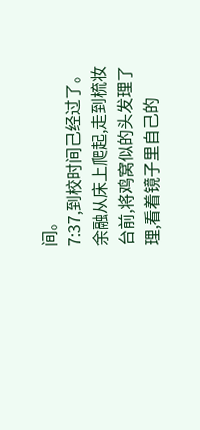间。
7:37,到校时间己经过了。
余融从床上爬起,走到梳妆台前,将鸡窝似的头发理了理,看着镜子里自己的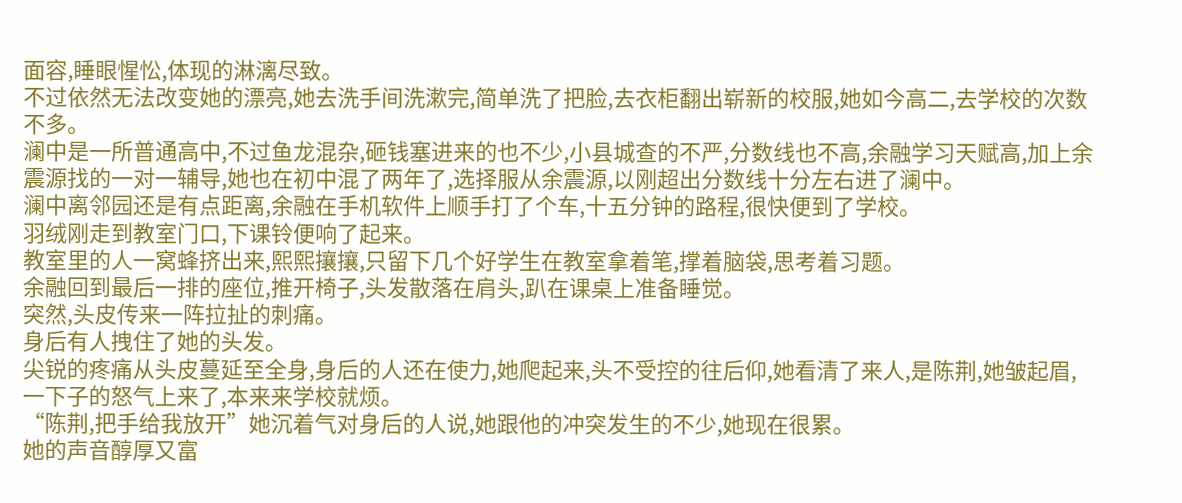面容,睡眼惺忪,体现的淋漓尽致。
不过依然无法改变她的漂亮,她去洗手间洗漱完,简单洗了把脸,去衣柜翻出崭新的校服,她如今高二,去学校的次数不多。
澜中是一所普通高中,不过鱼龙混杂,砸钱塞进来的也不少,小县城查的不严,分数线也不高,余融学习天赋高,加上余震源找的一对一辅导,她也在初中混了两年了,选择服从余震源,以刚超出分数线十分左右进了澜中。
澜中离邻园还是有点距离,余融在手机软件上顺手打了个车,十五分钟的路程,很快便到了学校。
羽绒刚走到教室门口,下课铃便响了起来。
教室里的人一窝蜂挤出来,熙熙攘攘,只留下几个好学生在教室拿着笔,撑着脑袋,思考着习题。
余融回到最后一排的座位,推开椅子,头发散落在肩头,趴在课桌上准备睡觉。
突然,头皮传来一阵拉扯的刺痛。
身后有人拽住了她的头发。
尖锐的疼痛从头皮蔓延至全身,身后的人还在使力,她爬起来,头不受控的往后仰,她看清了来人,是陈荆,她皱起眉,一下子的怒气上来了,本来来学校就烦。
“陈荆,把手给我放开”她沉着气对身后的人说,她跟他的冲突发生的不少,她现在很累。
她的声音醇厚又富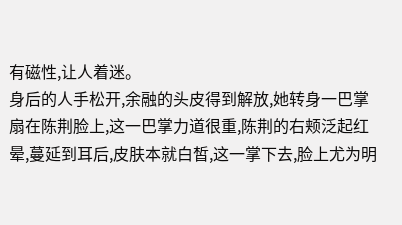有磁性,让人着迷。
身后的人手松开,余融的头皮得到解放,她转身一巴掌扇在陈荆脸上,这一巴掌力道很重,陈荆的右颊泛起红晕,蔓延到耳后,皮肤本就白皙,这一掌下去,脸上尤为明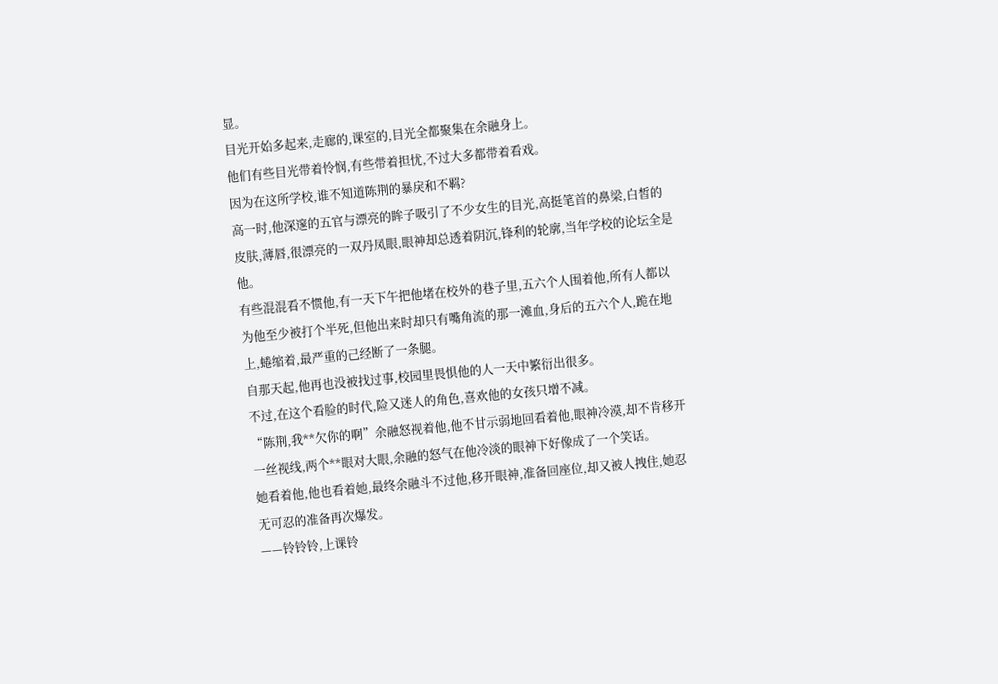显。
目光开始多起来,走廊的,课室的,目光全都聚集在余融身上。
他们有些目光带着怜悯,有些带着担忧,不过大多都带着看戏。
因为在这所学校,谁不知道陈荆的暴戾和不羁?
高一时,他深邃的五官与漂亮的眸子吸引了不少女生的目光,高挺笔首的鼻梁,白皙的皮肤,薄唇,很漂亮的一双丹凤眼,眼神却总透着阴沉,锋利的轮廓,当年学校的论坛全是他。
有些混混看不惯他,有一天下午把他堵在校外的巷子里,五六个人围着他,所有人都以为他至少被打个半死,但他出来时却只有嘴角流的那一滩血,身后的五六个人,跪在地上,蜷缩着,最严重的己经断了一条腿。
自那天起,他再也没被找过事,校园里畏惧他的人一天中繁衍出很多。
不过,在这个看脸的时代,险又迷人的角色,喜欢他的女孩只增不减。
“陈荆,我**欠你的啊”余融怒视着他,他不甘示弱地回看着他,眼神冷漠,却不肯移开一丝视线,两个**眼对大眼,余融的怒气在他冷淡的眼神下好像成了一个笑话。
她看着他,他也看着她,最终余融斗不过他,移开眼神,准备回座位,却又被人拽住,她忍无可忍的准备再次爆发。
——铃铃铃,上课铃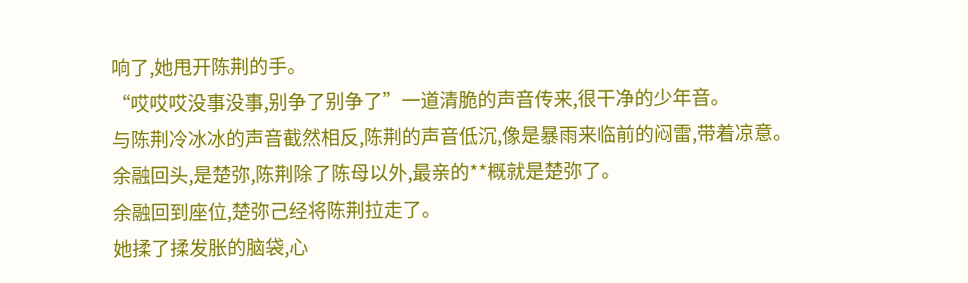响了,她甩开陈荆的手。
“哎哎哎没事没事,别争了别争了”一道清脆的声音传来,很干净的少年音。
与陈荆冷冰冰的声音截然相反,陈荆的声音低沉,像是暴雨来临前的闷雷,带着凉意。
余融回头,是楚弥,陈荆除了陈母以外,最亲的**概就是楚弥了。
余融回到座位,楚弥己经将陈荆拉走了。
她揉了揉发胀的脑袋,心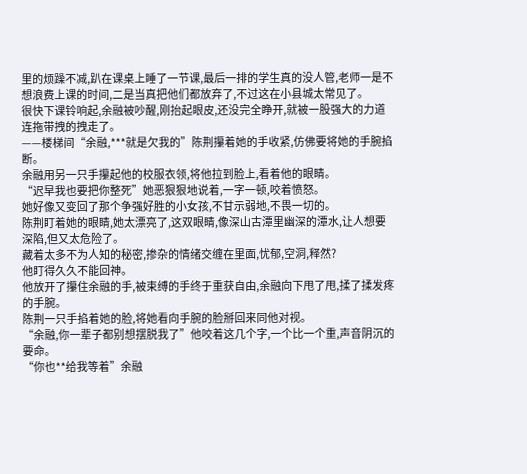里的烦躁不减,趴在课桌上睡了一节课,最后一排的学生真的没人管,老师一是不想浪费上课的时间,二是当真把他们都放弃了,不过这在小县城太常见了。
很快下课铃响起,余融被吵醒,刚抬起眼皮,还没完全睁开,就被一股强大的力道连拖带拽的拽走了。
——楼梯间“余融,***就是欠我的”陈荆攥着她的手收紧,仿佛要将她的手腕掐断。
余融用另一只手攥起他的校服衣领,将他拉到脸上,看着他的眼睛。
“迟早我也要把你整死”她恶狠狠地说着,一字一顿,咬着愤怒。
她好像又变回了那个争强好胜的小女孩,不甘示弱地,不畏一切的。
陈荆盯着她的眼睛,她太漂亮了,这双眼睛,像深山古潭里幽深的潭水,让人想要深陷,但又太危险了。
藏着太多不为人知的秘密,掺杂的情绪交缠在里面,忧郁,空洞,释然?
他盯得久久不能回神。
他放开了攥住余融的手,被束缚的手终于重获自由,余融向下甩了甩,揉了揉发疼的手腕。
陈荆一只手掐着她的脸,将她看向手腕的脸掰回来同他对视。
“余融,你一辈子都别想摆脱我了”他咬着这几个字,一个比一个重,声音阴沉的要命。
“你也**给我等着”余融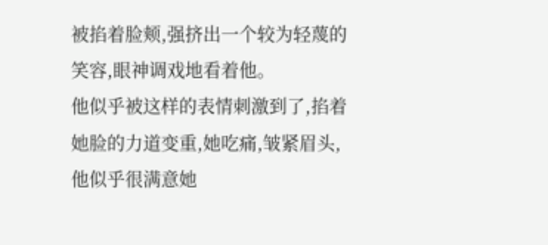被掐着脸颊,强挤出一个较为轻蔑的笑容,眼神调戏地看着他。
他似乎被这样的表情刺激到了,掐着她脸的力道变重,她吃痛,皱紧眉头,他似乎很满意她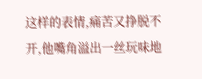这样的表情,痛苦又挣脱不开,他嘴角溢出一丝玩味地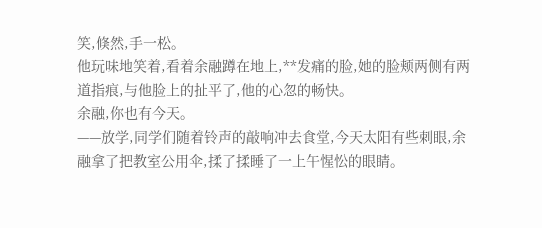笑,倏然,手一松。
他玩味地笑着,看着余融蹲在地上,**发痛的脸,她的脸颊两侧有两道指痕,与他脸上的扯平了,他的心忽的畅快。
余融,你也有今天。
——放学,同学们随着铃声的敲响冲去食堂,今天太阳有些刺眼,余融拿了把教室公用伞,揉了揉睡了一上午惺忪的眼睛。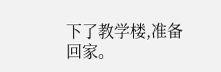下了教学楼,准备回家。